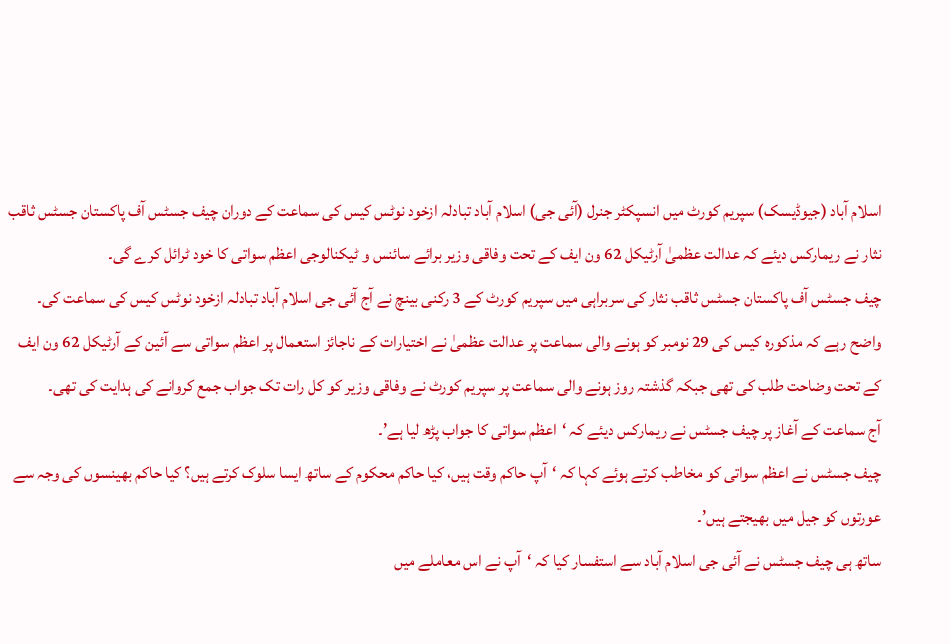اسلام آباد (جیوڈیسک) سپریم کورٹ میں انسپکٹر جنرل (آئی جی) اسلام آباد تبادلہ ازخود نوٹس کیس کی سماعت کے دوران چیف جسٹس آف پاکستان جسٹس ثاقب نثار نے ریمارکس دیئے کہ عدالت عظمیٰ آرٹیکل 62 ون ایف کے تحت وفاقی وزیر برائے سائنس و ٹیکنالوجی اعظم سواتی کا خود ٹرائل کرے گی۔
چیف جسٹس آف پاکستان جسٹس ثاقب نثار کی سربراہی میں سپریم کورٹ کے 3 رکنی بینچ نے آج آئی جی اسلام آباد تبادلہ ازخود نوٹس کیس کی سماعت کی۔
واضح رہے کہ مذکورہ کیس کی 29 نومبر کو ہونے والی سماعت پر عدالت عظمیٰ نے اختیارات کے ناجائز استعمال پر اعظم سواتی سے آئین کے آرٹیکل 62 ون ایف کے تحت وضاحت طلب کی تھی جبکہ گذشتہ روز ہونے والی سماعت پر سپریم کورٹ نے وفاقی وزیر کو کل رات تک جواب جمع کروانے کی ہدایت کی تھی۔
آج سماعت کے آغاز پر چیف جسٹس نے ریمارکس دیئے کہ ‘اعظم سواتی کا جواب پڑھ لیا ہے’۔
چیف جسٹس نے اعظم سواتی کو مخاطب کرتے ہوئے کہا کہ ‘آپ حاکم وقت ہیں، کیا حاکم محکوم کے ساتھ ایسا سلوک کرتے ہیں؟ کیا حاکم بھینسوں کی وجہ سے عورتوں کو جیل میں بھیجتے ہیں’۔
ساتھ ہی چیف جسٹس نے آئی جی اسلام آباد سے استفسار کیا کہ ‘آپ نے اس معاملے میں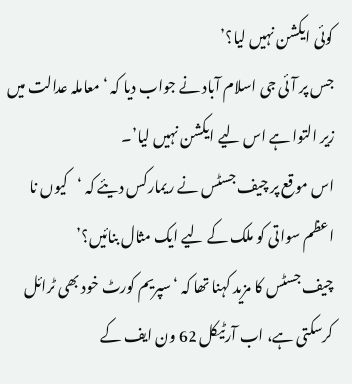کوئی ایکشن نہیں لیا؟’
جس پر آئی جی اسلام آباد نے جواب دیا کہ ‘معاملہ عدالت میں زیر التوا ہے اس لیے ایکشن نہیں لیا’۔
اس موقع پر چیف جسٹس نے ریمارکس دیئے کہ ‘کیوں نا اعظم سواتی کو ملک کے لیے ایک مثال بنائیں؟’
چیف جسٹس کا مزید کہنا تھا کہ ‘سپریم کورٹ خود بھی ٹرائل کرسکتی ہے، اب آرٹیکل 62 ون ایف کے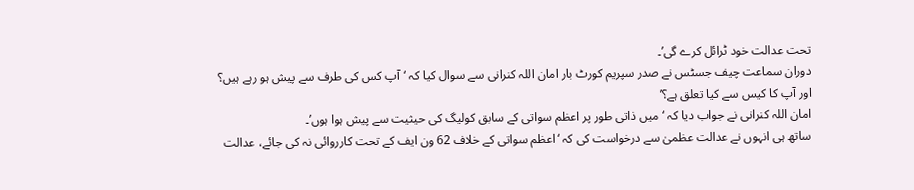تحت عدالت خود ٹرائل کرے گی’۔
دوران سماعت چیف جسٹس نے صدر سپریم کورٹ بار امان اللہ کنرانی سے سوال کیا کہ ‘آپ کس کی طرف سے پیش ہو رہے ہیں؟ اور آپ کا کیس سے کیا تعلق ہے؟’
امان اللہ کنرانی نے جواب دیا کہ ‘میں ذاتی طور پر اعظم سواتی کے سابق کولیگ کی حیثیت سے پیش ہوا ہوں’۔
ساتھ ہی انہوں نے عدالت عظمیٰ سے درخواست کی کہ ‘اعظم سواتی کے خلاف 62 ون ایف کے تحت کارروائی نہ کی جائے، عدالت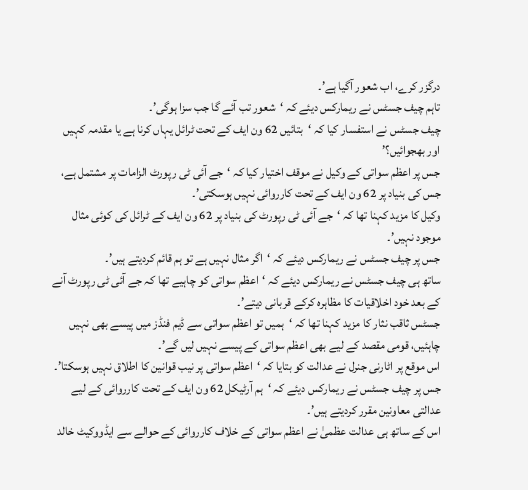درگزر کرے، اب شعور آگیا ہے’۔
تاہم چیف جسٹس نے ریمارکس دیئے کہ ‘شعور تب آئے گا جب سزا ہوگی’۔
چیف جسٹس نے استفسار کیا کہ ‘بتائیں 62 ون ایف کے تحت ٹرائل یہاں کرنا ہے یا مقدمہ کہیں اور بھجوائیں؟’
جس پر اعظم سواتی کے وکیل نے موقف اختیار کیا کہ ‘جے آئی ٹی رپورٹ الزامات پر مشتمل ہے، جس کی بنیاد پر 62 ون ایف کے تحت کارروائی نہیں ہوسکتی’۔
وکیل کا مزید کہنا تھا کہ ‘جے آئی ٹی رپورٹ کی بنیاد پر 62 ون ایف کے ٹرائل کی کوئی مثال موجود نہیں’۔
جس پر چیف جسٹس نے ریمارکس دیئے کہ ‘اگر مثال نہیں ہے تو ہم قائم کردیتے ہیں’۔
ساتھ ہی چیف جسٹس نے ریمارکس دیئے کہ ‘اعظم سواتی کو چاہیے تھا کہ جے آئی ٹی رپورٹ آنے کے بعد خود اخلاقیات کا مظاہرہ کرکے قربانی دیتے’۔
جسٹس ثاقب نثار کا مزید کہنا تھا کہ ‘ہمیں تو اعظم سواتی سے ڈیم فنڈز میں پیسے بھی نہیں چاہئیں، قومی مقصد کے لیے بھی اعظم سواتی کے پیسے نہیں لیں گے’۔
اس موقع پر اٹارنی جنرل نے عدالت کو بتایا کہ ‘اعظم سواتی پر نیب قوانین کا اطلاق نہیں ہوسکتا’۔
جس پر چیف جسٹس نے ریمارکس دیئے کہ ‘ہم آرٹیکل 62 ون ایف کے تحت کارروائی کے لیے عدالتی معاونین مقرر کردیتے ہیں’۔
اس کے ساتھ ہی عدالت عظمیٰ نے اعظم سواتی کے خلاف کارروائی کے حوالے سے ایڈووکیٹ خالد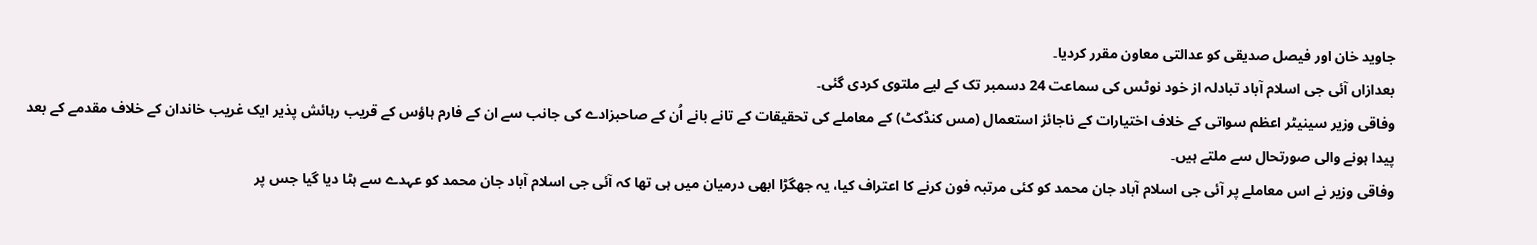جاوید خان اور فیصل صدیقی کو عدالتی معاون مقرر کردیا۔
بعدازاں آئی جی اسلام آباد تبادلہ از خود نوٹس کی سماعت 24 دسمبر تک کے لیے ملتوی کردی گئی۔
وفاقی وزیر سینیٹر اعظم سواتی کے خلاف اختیارات کے ناجائز استعمال (مس کنڈکٹ) کے معاملے کی تحقیقات کے تانے بانے اُن کے صاحبزادے کی جانب سے ان کے فارم ہاؤس کے قریب رہائش پذیر ایک غریب خاندان کے خلاف مقدمے کے بعد پیدا ہونے والی صورتحال سے ملتے ہیں۔
وفاقی وزیر نے اس معاملے پر آئی جی اسلام آباد جان محمد کو کئی مرتبہ فون کرنے کا اعتراف کیا، یہ جھگڑا ابھی درمیان میں ہی تھا کہ آئی جی اسلام آباد جان محمد کو عہدے سے ہٹا دیا گیا جس پر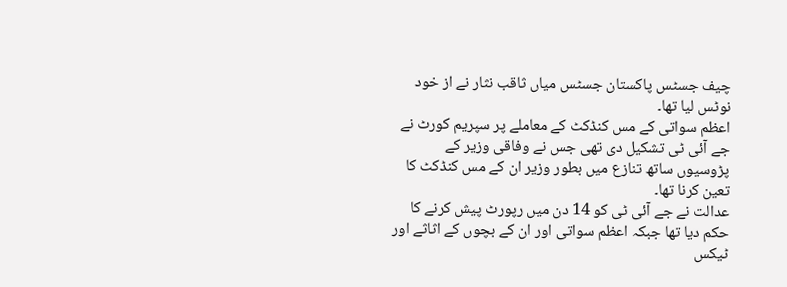چیف جسٹس پاکستان جسٹس میاں ثاقب نثار نے از خود نوٹس لیا تھا۔
اعظم سواتی کے مس کنڈکٹ کے معاملے پر سپریم کورٹ نے جے آئی ٹی تشکیل دی تھی جس نے وفاقی وزیر کے پڑوسیوں ساتھ تنازع میں بطور وزیر ان کے مس کنڈکٹ کا تعین کرنا تھا۔
عدالت نے جے آئی ٹی کو 14 دن میں رپورٹ پیش کرنے کا حکم دیا تھا جبکہ اعظم سواتی اور ان کے بچوں کے اثاثے اور ٹیکس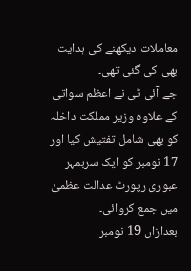معاملات دیکھنے کی ہدایت بھی کی گئی تھی۔
جے آئی ٹی نے اعظم سواتی کے علاوہ وزیر مملکت داخلہ کو بھی شامل تفتیش کیا اور 17 نومبر کو ایک سربمہر عبوری رپورٹ عدالت عظمیٰ میں جمع کروائی۔
بعدازاں 19 نومبر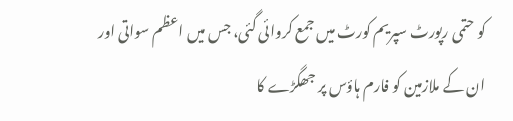کو حتمی رپورٹ سپریم کورٹ میں جمع کروائی گئی، جس میں اعظم سواتی اور ان کے ملازمین کو فارم ہاؤس پر جھگڑے کا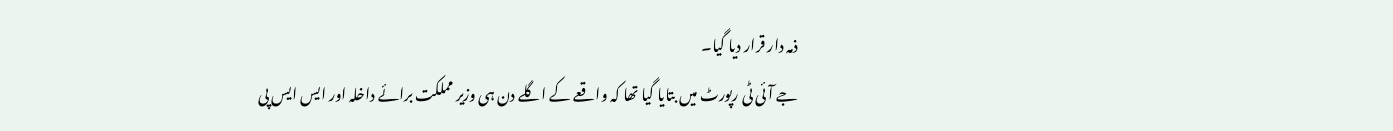ذمہ دار قرار دیا گیا۔
جے آئی ٹی رپورٹ میں بتایا گیا تھا کہ واقعے کے اگلے دن ہی وزیر مملکت برائے داخلہ اور ایس ایس پی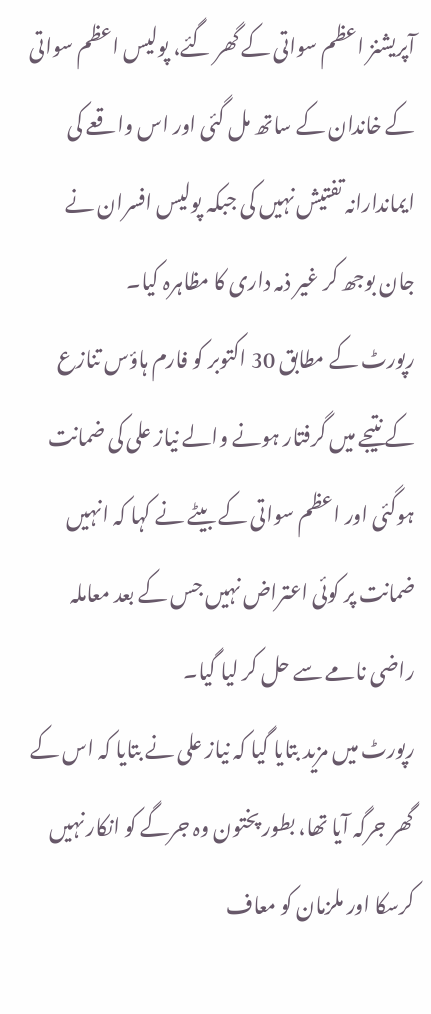آپریشنز اعظم سواتی کے گھر گئے، پولیس اعظم سواتی کے خاندان کے ساتھ مل گئی اور اس واقعے کی ایماندارانہ تفتیش نہیں کی جبکہ پولیس افسران نے جان بوجھ کر غیر ذمہ داری کا مظاہرہ کیا۔
رپورٹ کے مطابق 30 اکتوبر کو فارم ہاؤس تنازع کے نتیجے میں گرفتار ہونے والے نیاز علی کی ضمانت ہوگئی اور اعظم سواتی کے بیٹے نے کہا کہ انہیں ضمانت پر کوئی اعتراض نہیں جس کے بعد معاملہ راضی نامے سے حل کر لیا گیا۔
رپورٹ میں مزید بتایا گیا کہ نیاز علی نے بتایا کہ اس کے گھر جرگہ آیا تھا، بطور پختون وہ جرگے کو انکار نہیں کرسکا اور ملزمان کو معاف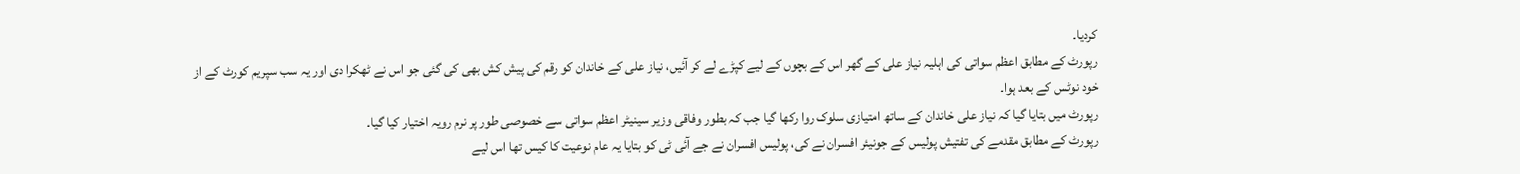کردیا۔
رپورٹ کے مطابق اعظم سواتی کی اہلیہ نیاز علی کے گھر اس کے بچوں کے لیے کپڑے لے کر آئیں، نیاز علی کے خاندان کو رقم کی پیش کش بھی کی گئی جو اس نے ٹھکرا دی اور یہ سب سپریم کورٹ کے از خود نوٹس کے بعد ہوا۔
رپورٹ میں بتایا گیا کہ نیاز علی خاندان کے ساتھ امتیازی سلوک روا رکھا گیا جب کہ بطور وفاقی وزیر سینیٹر اعظم سواتی سے خصوصی طور پر نرم رویہ اختیار کیا گیا۔
رپورٹ کے مطابق مقدمے کی تفتیش پولیس کے جونیئر افسران نے کی، پولیس افسران نے جے آئی ٹی کو بتایا یہ عام نوعیت کا کیس تھا اس لیے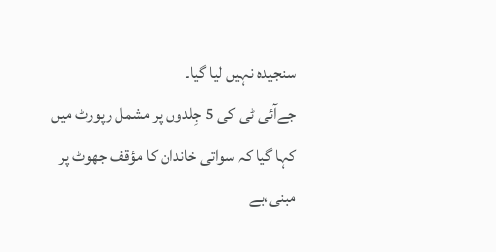سنجیدہ نہیں لیا گیا۔
جےآئی ٹی کی 5 جِلدوں پر مشمل رپورٹ میں کہا گیا کہ سواتی خاندان کا مؤقف جھوٹ پر مبنی،بے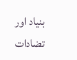بنیاد اور تضادات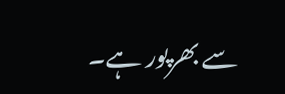سے بھرپور ہے۔